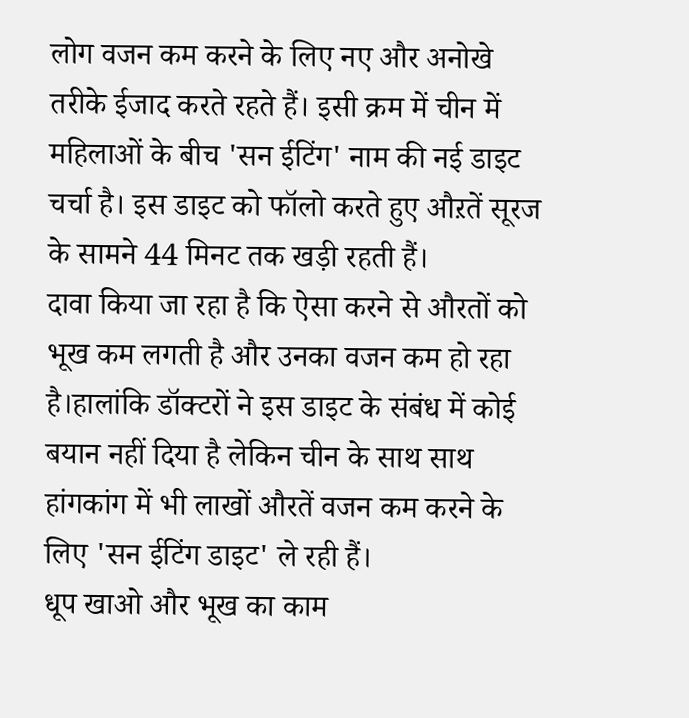लोग वजन कम करने के लिए नए और अनोखे तरीके ईजाद करते रहते हैं। इसी क्रम में चीन में महिलाओं के बीच 'सन ईटिंग' नाम की नई डाइट चर्चा है। इस डाइट को फॉलो करते हुए औऱतें सूरज के सामने 44 मिनट तक खड़ी रहती हैं।
दावा किया जा रहा है कि ऐसा करने से औरतों को भूख कम लगती है और उनका वजन कम हो रहा है।हालांकि डॉक्टरों ने इस डाइट के संबंध में कोई बयान नहीं दिया है लेकिन चीन के साथ साथ हांगकांग में भी लाखों औरतें वजन कम करने के लिए 'सन ईटिंग डाइट' ले रही हैं।
धूप खाओ और भूख का काम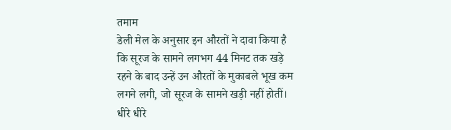तमाम
डेली मेल के अनुसार इन औरतों ने दावा किया है कि सूरज के सामने लगभग 44 मिनट तक खड़े रहने के बाद उन्हें उन औरतों के मुकाबले भूख कम लगने लगी, जो सूरज के सामने खड़ी नहीं होतीं।
धीरे धीरे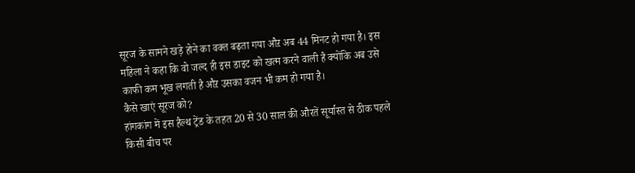सूरज के सामने खड़े होने का वक्त बढ़ता गया औऱ अब 44 मिनट हो गया है। इस महिला ने कहा कि वो जल्द ही इस डाइट को खत्म करने वाली है क्योंकि अब उसे काफी कम भूख लगती है औऱ उसका वजन भी कम हो गया है।
कैसे खाएं सूरज को?
हांगकांग में इस हैल्थ ट्रेंड के तहत 20 से 30 साल की औरतें सूर्यास्त से ठीक पहले किसी बीच पर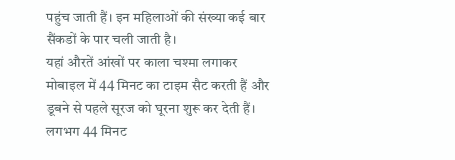पहुंच जाती हैं। इन महिलाओं की संख्या कई बार सैंकडों के पार चली जाती है।
यहां औरतें आंखों पर काला चश्मा लगाकर मोबाइल में 44 मिनट का टाइम सैट करती हैं और डूबने से पहले सूरज को घूरना शुरू कर देती हैं। लगभग 44 मिनट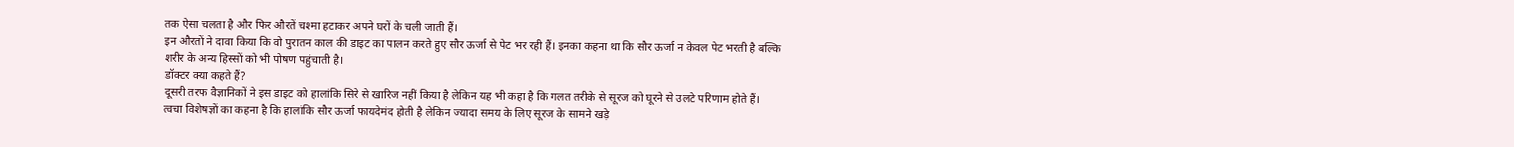तक ऐसा चलता है और फिर औरतें चश्मा हटाकर अपने घरों के चली जाती हैं।
इन औरतों ने दावा किया कि वो पुरातन काल की डाइट का पालन करते हुए सौर ऊर्जा से पेट भर रही हैं। इनका कहना था कि सौर ऊर्जा न केवल पेट भरती है बल्कि शरीर के अन्य हिस्सों को भी पोषण पहुंचाती है।
डॉक्टर क्या कहते हैं?
दूसरी तरफ वैज्ञानिकों ने इस डाइट को हालांकि सिरे से खारिज नहीं किया है लेकिन यह भी कहा है कि गलत तरीके से सूरज को घूरने से उलटे परिणाम होते हैं।
त्वचा विशेषज्ञों का कहना है कि हालांकि सौर ऊर्जा फायदेमंद होती है लेकिन ज्यादा समय के लिए सूरज के सामने खड़े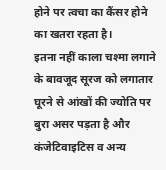होने पर त्वचा का कैंसर होने का खतरा रहता है।
इतना नहीं काला चश्मा लगाने के बावजूद सूरज को लगातार घूरने से आंखों की ज्योति पर बुरा असर पड़ता है और कंजेटिवाइटिस व अन्य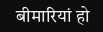बीमारियां हो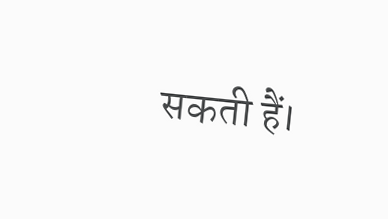सकती हैं।